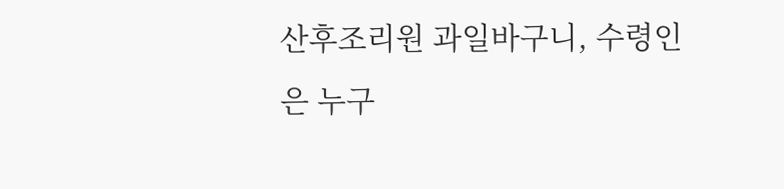산후조리원 과일바구니, 수령인은 누구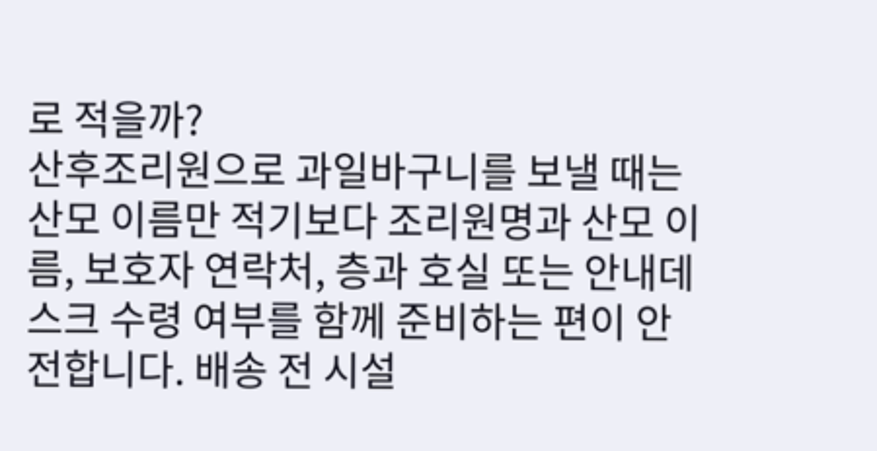로 적을까?
산후조리원으로 과일바구니를 보낼 때는 산모 이름만 적기보다 조리원명과 산모 이름, 보호자 연락처, 층과 호실 또는 안내데스크 수령 여부를 함께 준비하는 편이 안전합니다. 배송 전 시설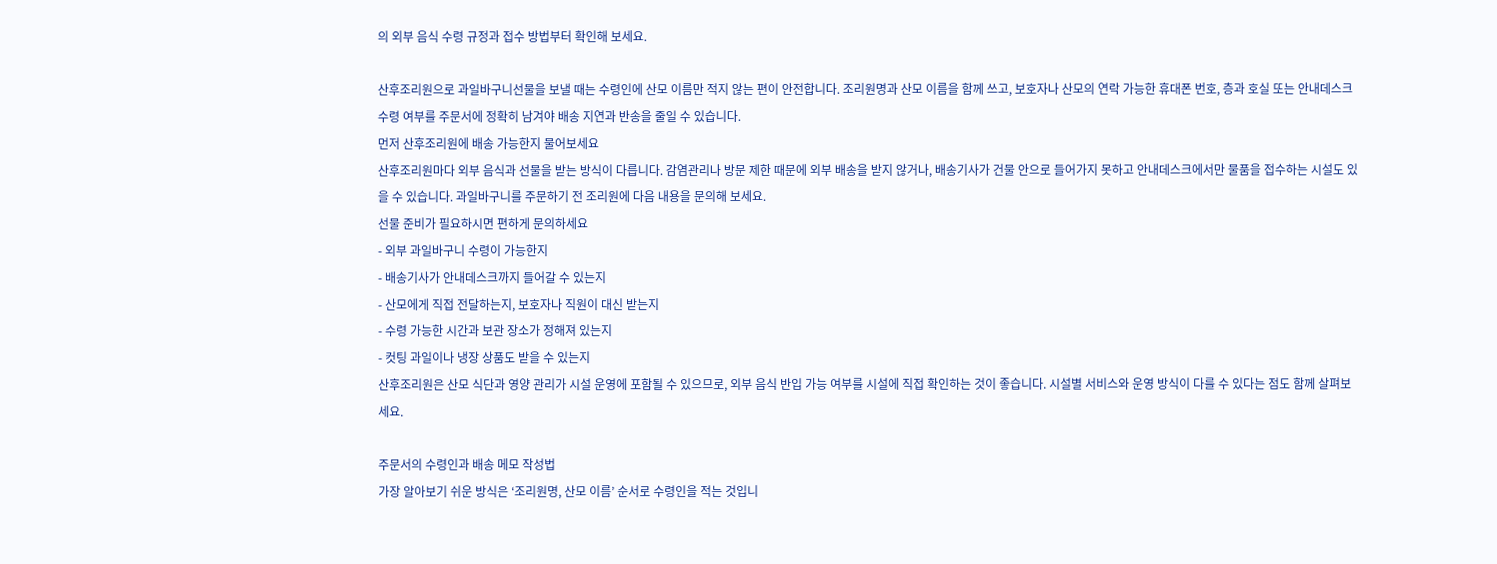의 외부 음식 수령 규정과 접수 방법부터 확인해 보세요.

산후조리원으로 과일바구니선물을 보낼 때는 수령인에 산모 이름만 적지 않는 편이 안전합니다. 조리원명과 산모 이름을 함께 쓰고, 보호자나 산모의 연락 가능한 휴대폰 번호, 층과 호실 또는 안내데스크 수령 여부를 주문서에 정확히 남겨야 배송 지연과 반송을 줄일 수 있습니다.
먼저 산후조리원에 배송 가능한지 물어보세요
산후조리원마다 외부 음식과 선물을 받는 방식이 다릅니다. 감염관리나 방문 제한 때문에 외부 배송을 받지 않거나, 배송기사가 건물 안으로 들어가지 못하고 안내데스크에서만 물품을 접수하는 시설도 있을 수 있습니다. 과일바구니를 주문하기 전 조리원에 다음 내용을 문의해 보세요.
선물 준비가 필요하시면 편하게 문의하세요
- 외부 과일바구니 수령이 가능한지
- 배송기사가 안내데스크까지 들어갈 수 있는지
- 산모에게 직접 전달하는지, 보호자나 직원이 대신 받는지
- 수령 가능한 시간과 보관 장소가 정해져 있는지
- 컷팅 과일이나 냉장 상품도 받을 수 있는지
산후조리원은 산모 식단과 영양 관리가 시설 운영에 포함될 수 있으므로, 외부 음식 반입 가능 여부를 시설에 직접 확인하는 것이 좋습니다. 시설별 서비스와 운영 방식이 다를 수 있다는 점도 함께 살펴보세요.

주문서의 수령인과 배송 메모 작성법
가장 알아보기 쉬운 방식은 ‘조리원명, 산모 이름’ 순서로 수령인을 적는 것입니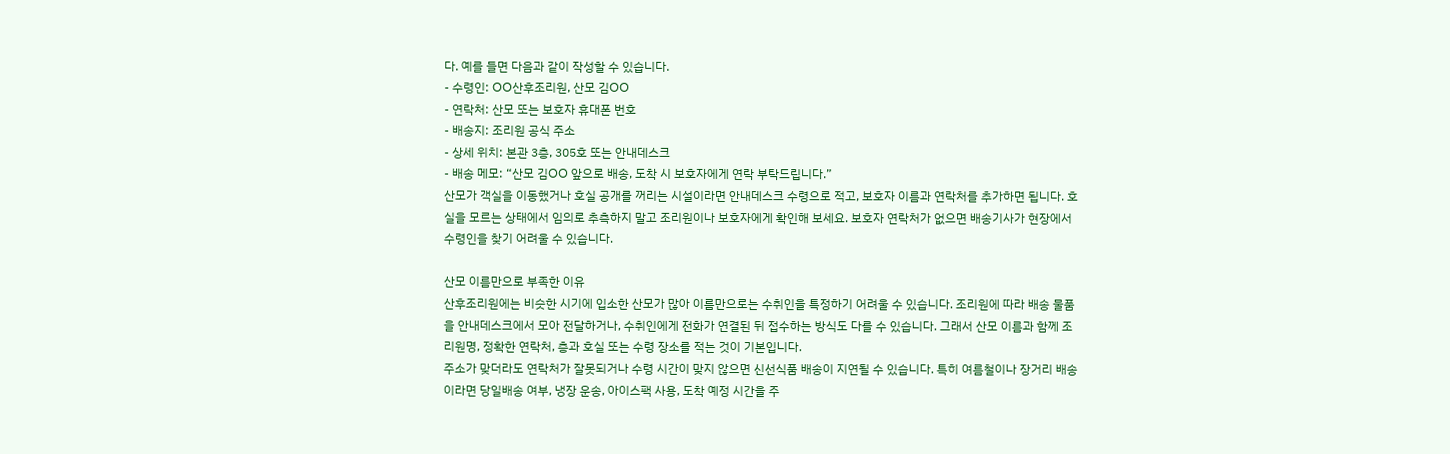다. 예를 들면 다음과 같이 작성할 수 있습니다.
- 수령인: OO산후조리원, 산모 김OO
- 연락처: 산모 또는 보호자 휴대폰 번호
- 배송지: 조리원 공식 주소
- 상세 위치: 본관 3층, 305호 또는 안내데스크
- 배송 메모: “산모 김OO 앞으로 배송, 도착 시 보호자에게 연락 부탁드립니다.”
산모가 객실을 이동했거나 호실 공개를 꺼리는 시설이라면 안내데스크 수령으로 적고, 보호자 이름과 연락처를 추가하면 됩니다. 호실을 모르는 상태에서 임의로 추측하지 말고 조리원이나 보호자에게 확인해 보세요. 보호자 연락처가 없으면 배송기사가 현장에서 수령인을 찾기 어려울 수 있습니다.

산모 이름만으로 부족한 이유
산후조리원에는 비슷한 시기에 입소한 산모가 많아 이름만으로는 수취인을 특정하기 어려울 수 있습니다. 조리원에 따라 배송 물품을 안내데스크에서 모아 전달하거나, 수취인에게 전화가 연결된 뒤 접수하는 방식도 다를 수 있습니다. 그래서 산모 이름과 함께 조리원명, 정확한 연락처, 층과 호실 또는 수령 장소를 적는 것이 기본입니다.
주소가 맞더라도 연락처가 잘못되거나 수령 시간이 맞지 않으면 신선식품 배송이 지연될 수 있습니다. 특히 여름철이나 장거리 배송이라면 당일배송 여부, 냉장 운송, 아이스팩 사용, 도착 예정 시간을 주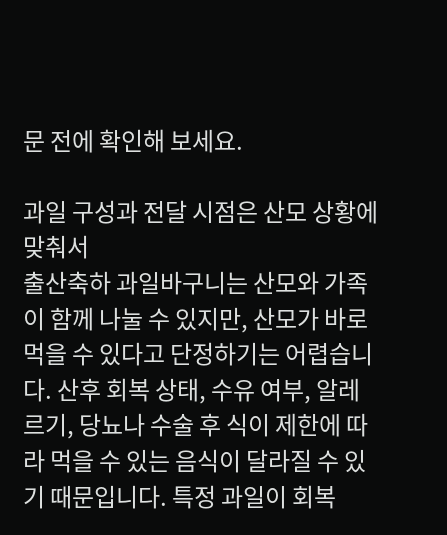문 전에 확인해 보세요.

과일 구성과 전달 시점은 산모 상황에 맞춰서
출산축하 과일바구니는 산모와 가족이 함께 나눌 수 있지만, 산모가 바로 먹을 수 있다고 단정하기는 어렵습니다. 산후 회복 상태, 수유 여부, 알레르기, 당뇨나 수술 후 식이 제한에 따라 먹을 수 있는 음식이 달라질 수 있기 때문입니다. 특정 과일이 회복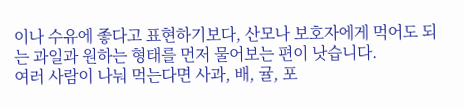이나 수유에 좋다고 표현하기보다, 산모나 보호자에게 먹어도 되는 과일과 원하는 형태를 먼저 물어보는 편이 낫습니다.
여러 사람이 나눠 먹는다면 사과, 배, 귤, 포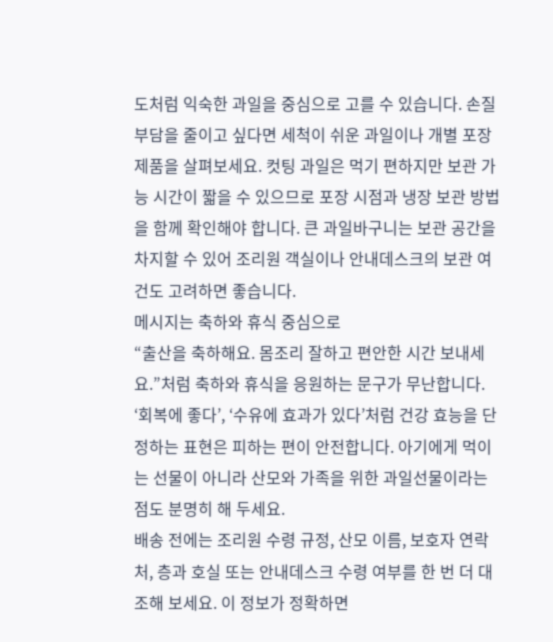도처럼 익숙한 과일을 중심으로 고를 수 있습니다. 손질 부담을 줄이고 싶다면 세척이 쉬운 과일이나 개별 포장 제품을 살펴보세요. 컷팅 과일은 먹기 편하지만 보관 가능 시간이 짧을 수 있으므로 포장 시점과 냉장 보관 방법을 함께 확인해야 합니다. 큰 과일바구니는 보관 공간을 차지할 수 있어 조리원 객실이나 안내데스크의 보관 여건도 고려하면 좋습니다.
메시지는 축하와 휴식 중심으로
“출산을 축하해요. 몸조리 잘하고 편안한 시간 보내세요.”처럼 축하와 휴식을 응원하는 문구가 무난합니다. ‘회복에 좋다’, ‘수유에 효과가 있다’처럼 건강 효능을 단정하는 표현은 피하는 편이 안전합니다. 아기에게 먹이는 선물이 아니라 산모와 가족을 위한 과일선물이라는 점도 분명히 해 두세요.
배송 전에는 조리원 수령 규정, 산모 이름, 보호자 연락처, 층과 호실 또는 안내데스크 수령 여부를 한 번 더 대조해 보세요. 이 정보가 정확하면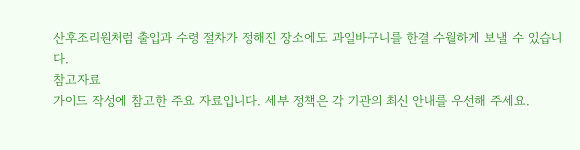산후조리원처럼 출입과 수령 절차가 정해진 장소에도 과일바구니를 한결 수월하게 보낼 수 있습니다.
참고자료
가이드 작성에 참고한 주요 자료입니다. 세부 정책은 각 기관의 최신 안내를 우선해 주세요.